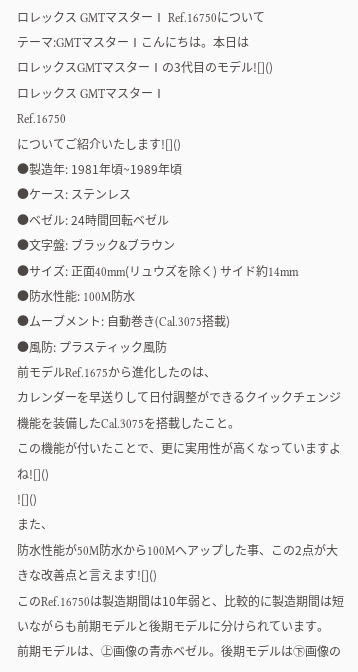ロレックス GMTマスターⅠ Ref.16750について
テーマ:GMTマスターⅠこんにちは。本日は
ロレックスGMTマスターⅠの3代目のモデル![]()
ロレックス GMTマスターⅠ
Ref.16750
についてご紹介いたします![]()
●製造年: 1981年頃~1989年頃
●ケース: ステンレス
●ベゼル: 24時間回転ベゼル
●文字盤: ブラック&ブラウン
●サイズ: 正面40mm(リュウズを除く) サイド約14mm
●防水性能: 100M防水
●ムーブメント: 自動巻き(Cal.3075搭載)
●風防: プラスティック風防
前モデルRef.1675から進化したのは、
カレンダーを早送りして日付調整ができるクイックチェンジ機能を装備したCal.3075を搭載したこと。
この機能が付いたことで、更に実用性が高くなっていますよね![]()
![]()
また、
防水性能が50M防水から100Mへアップした事、この2点が大きな改善点と言えます![]()
このRef.16750は製造期間は10年弱と、比較的に製造期間は短いながらも前期モデルと後期モデルに分けられています。
前期モデルは、㊤画像の青赤ベゼル。後期モデルは㊦画像の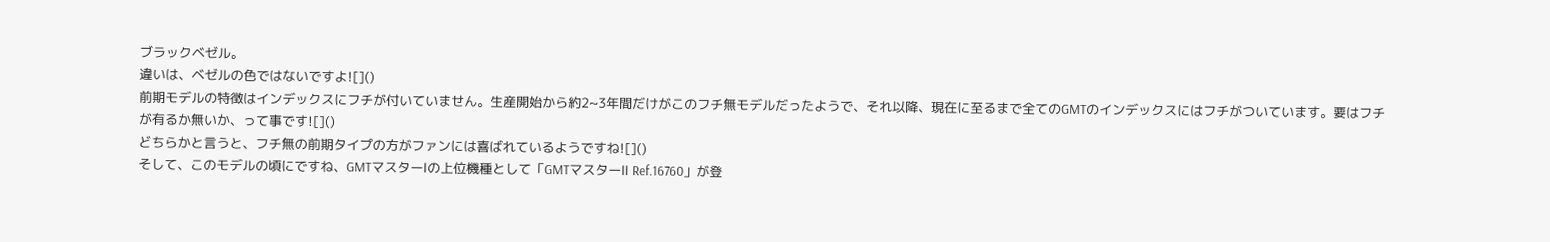ブラックベゼル。
違いは、ベゼルの色ではないですよ![]()
前期モデルの特徴はインデックスにフチが付いていません。生産開始から約2~3年間だけがこのフチ無モデルだったようで、それ以降、現在に至るまで全てのGMTのインデックスにはフチがついています。要はフチが有るか無いか、って事です![]()
どちらかと言うと、フチ無の前期タイプの方がファンには喜ばれているようですね![]()
そして、このモデルの頃にですね、GMTマスターⅠの上位機種として「GMTマスターⅡ Ref.16760」が登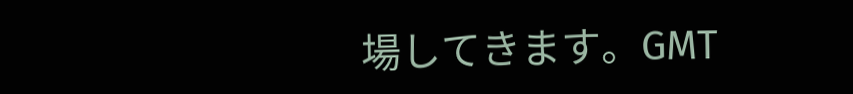場してきます。GMT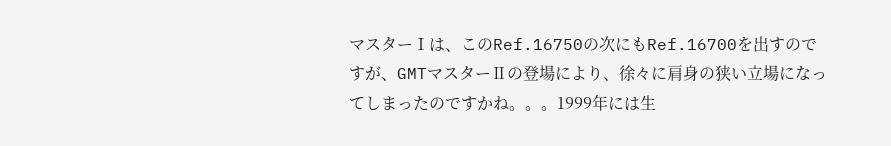マスターⅠは、このRef.16750の次にもRef.16700を出すのですが、GMTマスターⅡの登場により、徐々に肩身の狭い立場になってしまったのですかね。。。1999年には生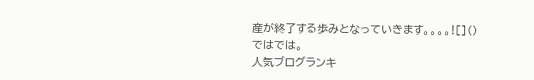産が終了する歩みとなっていきます。。。。![]()
ではでは。
人気ブログランキ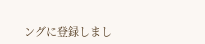ングに登録しまし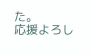た。
応援よろし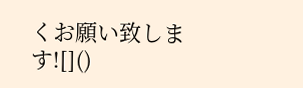くお願い致します![]()